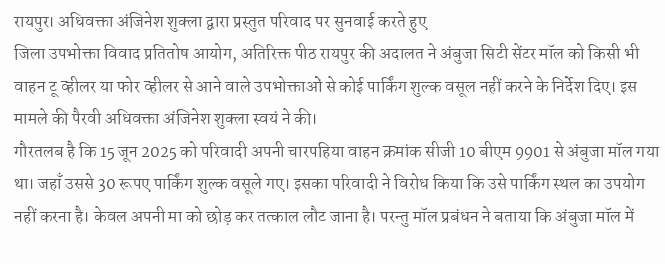रायपुर। अधिवक्ता अंजिनेश शुक्ला द्वारा प्रस्तुत परिवाद पर सुनवाई करते हुए
जिला उपभोक्ता विवाद प्रतितोष आयोग, अतिरिक्त पीठ रायपुर की अदालत ने अंबुजा सिटी सेंटर मॉल को किसी भी वाहन टू व्हीलर या फोर व्हीलर से आने वाले उपभोक्ताओं से कोई पार्किंग शुल्क वसूल नहीं करने के निर्देश दिए। इस मामले की पैरवी अधिवक्ता अंजिनेश शुक्ला स्वयं ने की।
गौरतलब है कि 15 जून 2025 को परिवादी अपनी चारपहिया वाहन क्रमांक सीजी 10 बीएम 9901 से अंबुजा मॉल गया था। जहाँ उससे 30 रूपए पार्किंग शुल्क वसूले गए। इसका परिवादी ने विरोध किया कि उसे पार्किंग स्थल का उपयोग नहीं करना है। केवल अपनी मा को छोड़ कर तत्काल लौट जाना है। परन्तु मॉल प्रबंधन ने बताया कि अंबुजा मॉल में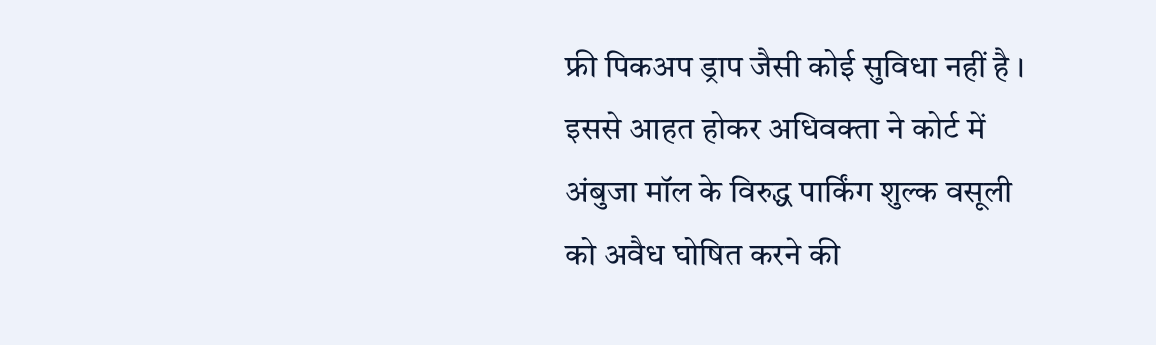फ्री पिकअप ड्राप जैसी कोई सुविधा नहीं है । इससे आहत होकर अधिवक्ता ने कोर्ट में अंबुजा मॉल के विरुद्ध पार्किंग शुल्क वसूली को अवैध घोषित करने की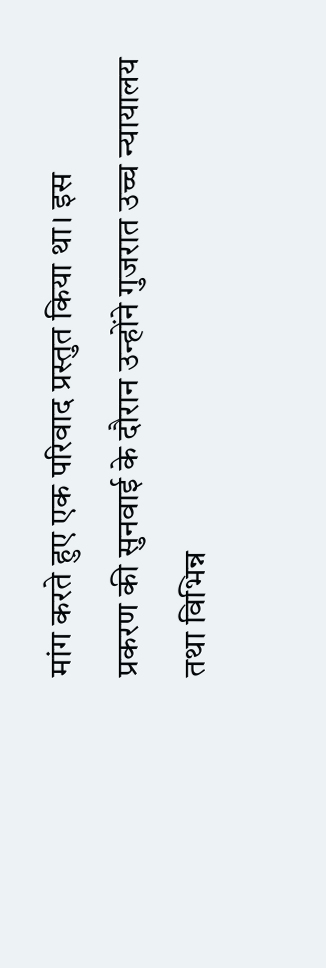मांग करते हुए एक परिवाद प्रस्तुत किया था। इस
प्रकरण की सुनवाई के दौरान उन्होंने गुजरात उच्च न्यायालय तथा विभिन्न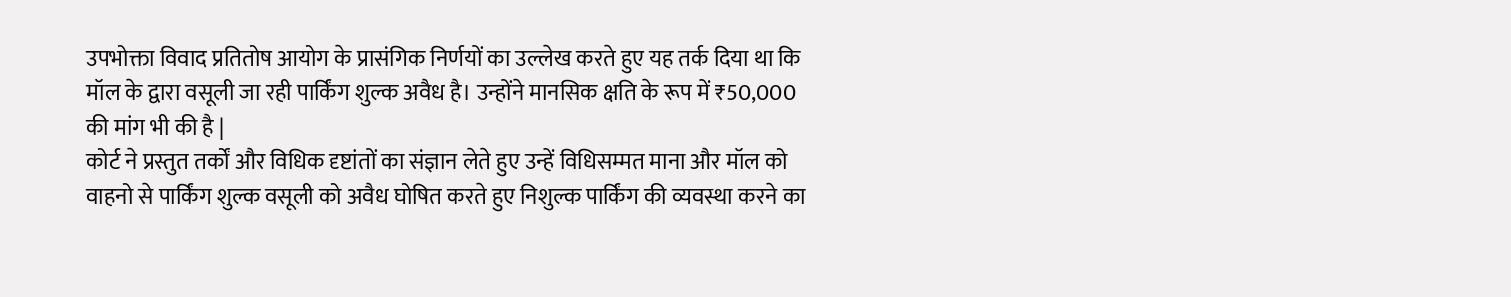उपभोक्ता विवाद प्रतितोष आयोग के प्रासंगिक निर्णयों का उल्लेख करते हुए यह तर्क दिया था कि मॉल के द्वारा वसूली जा रही पार्किंग शुल्क अवैध है। उन्होंने मानसिक क्षति के रूप में ₹50,000 की मांग भी की है |
कोर्ट ने प्रस्तुत तर्कों और विधिक दृष्टांतों का संज्ञान लेते हुए उन्हें विधिसम्मत माना और मॉल को वाहनो से पार्किंग शुल्क वसूली को अवैध घोषित करते हुए निशुल्क पार्किंग की व्यवस्था करने का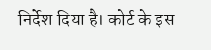निर्देश दिया है। कोर्ट के इस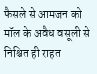फैसले से आमजन को मॉल के अवैध वसूली से निश्चित ही राहत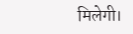मिलेगी।